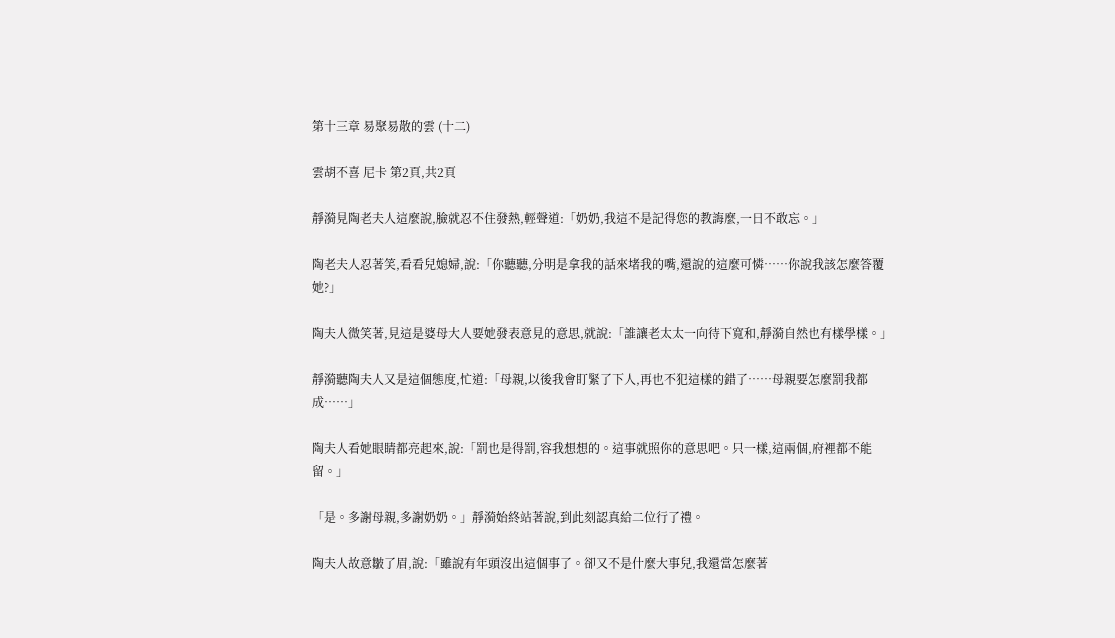第十三章 易聚易散的雲 (十二)

雲胡不喜 尼卡 第2頁,共2頁

靜漪見陶老夫人這麼說,臉就忍不住發熱,輕聲道:「奶奶,我這不是記得您的教誨麼,一日不敢忘。」

陶老夫人忍著笑,看看兒媳婦,說:「你聽聽,分明是拿我的話來堵我的嘴,還說的這麼可憐……你說我該怎麼答覆她?」

陶夫人微笑著,見這是婆母大人要她發表意見的意思,就說:「誰讓老太太一向待下寬和,靜漪自然也有樣學樣。」

靜漪聽陶夫人又是這個態度,忙道:「母親,以後我會盯緊了下人,再也不犯這樣的錯了……母親要怎麼罰我都成……」

陶夫人看她眼睛都亮起來,說:「罰也是得罰,容我想想的。這事就照你的意思吧。只一樣,這兩個,府裡都不能留。」

「是。多謝母親,多謝奶奶。」靜漪始終站著說,到此刻認真給二位行了禮。

陶夫人故意皺了眉,說:「雖說有年頭沒出這個事了。卻又不是什麼大事兒,我還當怎麼著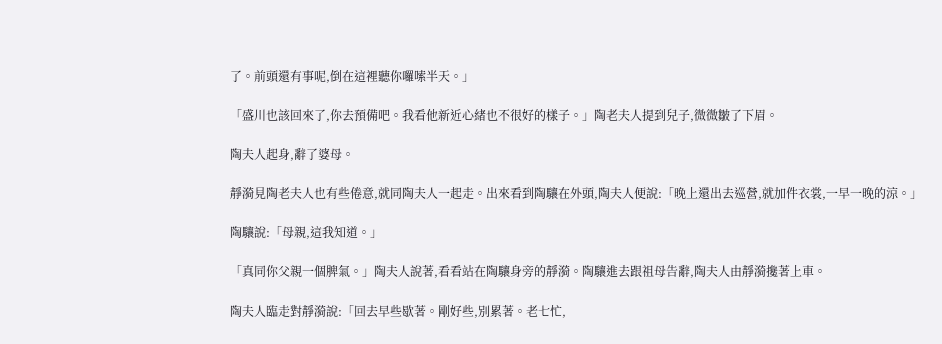了。前頭還有事呢,倒在這裡聽你囉嗦半天。」

「盛川也該回來了,你去預備吧。我看他新近心緒也不很好的樣子。」陶老夫人提到兒子,微微皺了下眉。

陶夫人起身,辭了婆母。

靜漪見陶老夫人也有些倦意,就同陶夫人一起走。出來看到陶驤在外頭,陶夫人便說:「晚上還出去巡營,就加件衣裳,一早一晚的涼。」

陶驤說:「母親,這我知道。」

「真同你父親一個脾氣。」陶夫人說著,看看站在陶驤身旁的靜漪。陶驤進去跟祖母告辭,陶夫人由靜漪攙著上車。

陶夫人臨走對靜漪說:「回去早些歇著。剛好些,別累著。老七忙,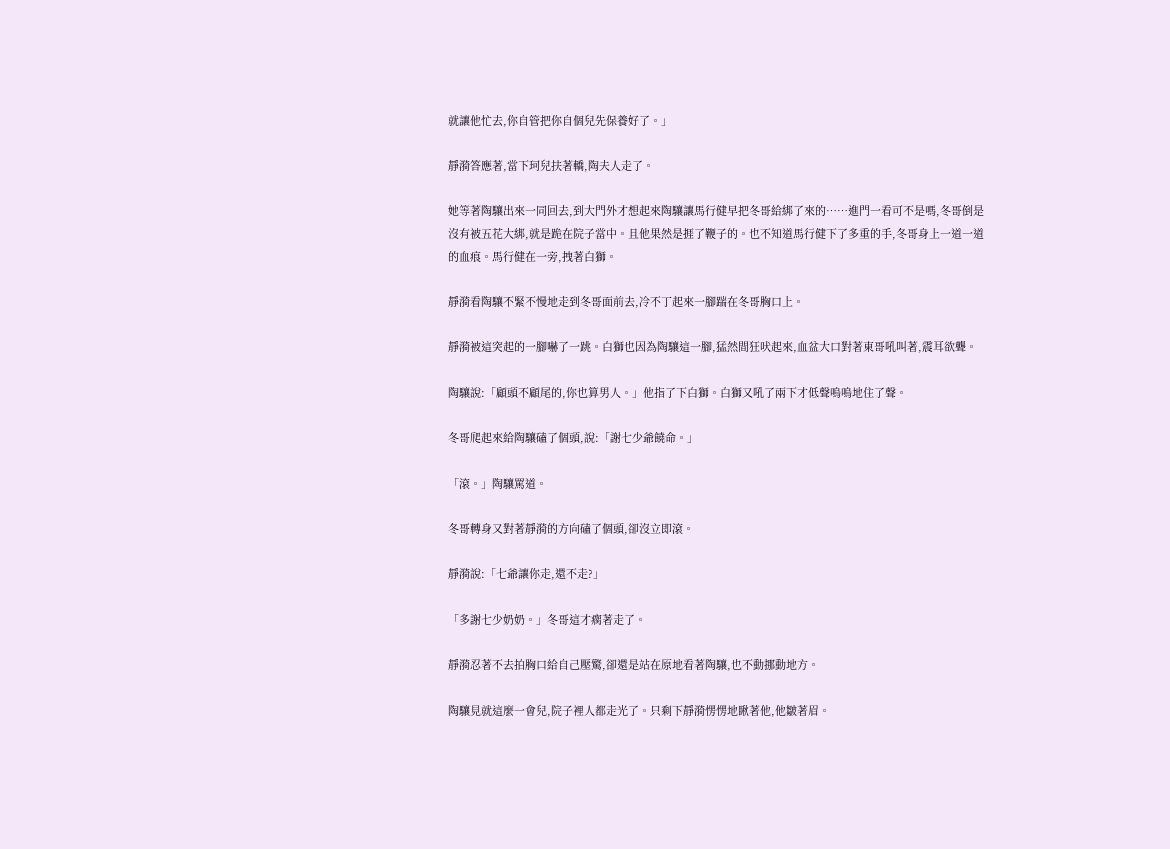就讓他忙去,你自管把你自個兒先保養好了。」

靜漪答應著,當下珂兒扶著轎,陶夫人走了。

她等著陶驤出來一同回去,到大門外才想起來陶驤讓馬行健早把冬哥給綁了來的……進門一看可不是嗎,冬哥倒是沒有被五花大綁,就是跪在院子當中。且他果然是捱了鞭子的。也不知道馬行健下了多重的手,冬哥身上一道一道的血痕。馬行健在一旁,拽著白獅。

靜漪看陶驤不緊不慢地走到冬哥面前去,冷不丁起來一腳踹在冬哥胸口上。

靜漪被這突起的一腳嚇了一跳。白獅也因為陶驤這一腳,猛然間狂吠起來,血盆大口對著東哥吼叫著,震耳欲聾。

陶驤說:「顧頭不顧尾的,你也算男人。」他指了下白獅。白獅又吼了兩下才低聲嗚嗚地住了聲。

冬哥爬起來給陶驤磕了個頭,說:「謝七少爺饒命。」

「滾。」陶驤罵道。

冬哥轉身又對著靜漪的方向磕了個頭,卻沒立即滾。

靜漪說:「七爺讓你走,還不走?」

「多謝七少奶奶。」冬哥這才瘸著走了。

靜漪忍著不去拍胸口給自己壓驚,卻還是站在原地看著陶驤,也不動挪動地方。

陶驤見就這麼一會兒,院子裡人都走光了。只剩下靜漪愣愣地瞅著他,他皺著眉。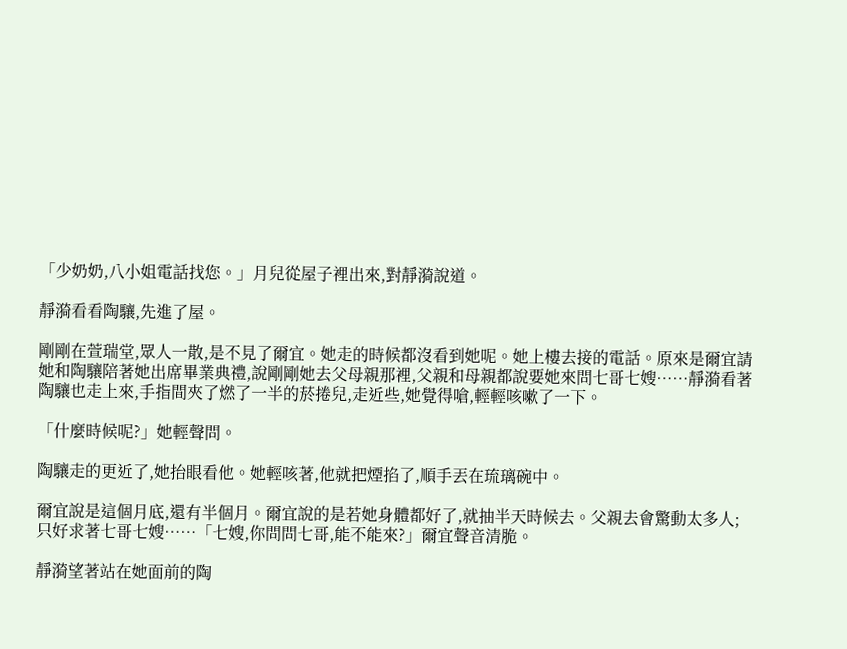「少奶奶,八小姐電話找您。」月兒從屋子裡出來,對靜漪說道。

靜漪看看陶驤,先進了屋。

剛剛在萱瑞堂,眾人一散,是不見了爾宜。她走的時候都沒看到她呢。她上樓去接的電話。原來是爾宜請她和陶驤陪著她出席畢業典禮,說剛剛她去父母親那裡,父親和母親都說要她來問七哥七嫂……靜漪看著陶驤也走上來,手指間夾了燃了一半的菸捲兒,走近些,她覺得嗆,輕輕咳嗽了一下。

「什麼時候呢?」她輕聲問。

陶驤走的更近了,她抬眼看他。她輕咳著,他就把煙掐了,順手丟在琉璃碗中。

爾宜說是這個月底,還有半個月。爾宜說的是若她身體都好了,就抽半天時候去。父親去會驚動太多人;只好求著七哥七嫂……「七嫂,你問問七哥,能不能來?」爾宜聲音清脆。

靜漪望著站在她面前的陶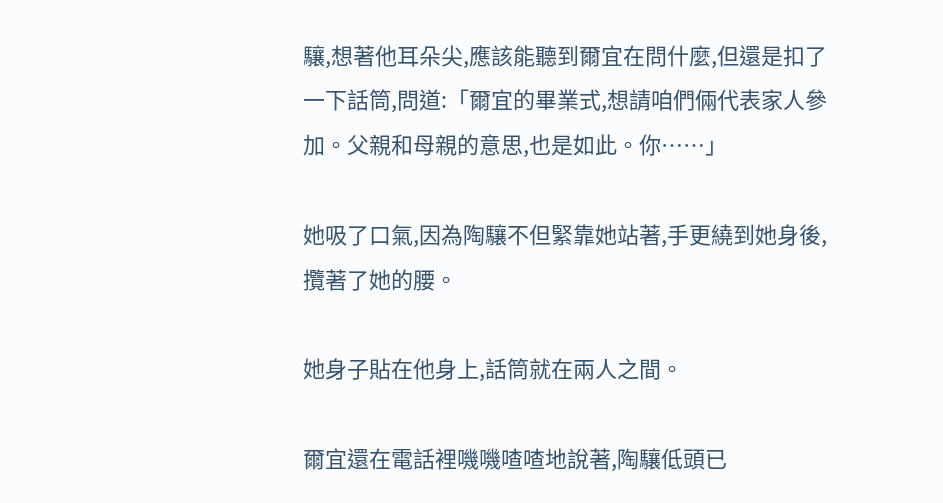驤,想著他耳朵尖,應該能聽到爾宜在問什麼,但還是扣了一下話筒,問道:「爾宜的畢業式,想請咱們倆代表家人參加。父親和母親的意思,也是如此。你……」

她吸了口氣,因為陶驤不但緊靠她站著,手更繞到她身後,攬著了她的腰。

她身子貼在他身上,話筒就在兩人之間。

爾宜還在電話裡嘰嘰喳喳地說著,陶驤低頭已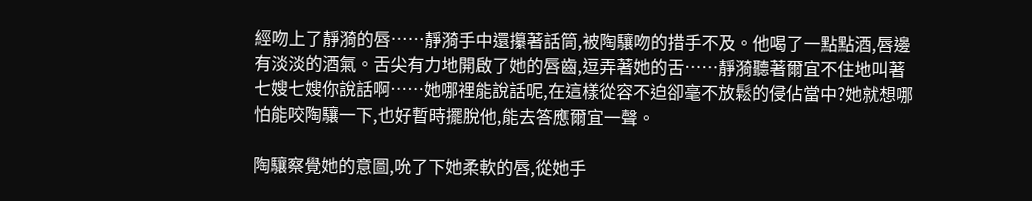經吻上了靜漪的唇……靜漪手中還攥著話筒,被陶驤吻的措手不及。他喝了一點點酒,唇邊有淡淡的酒氣。舌尖有力地開啟了她的唇齒,逗弄著她的舌……靜漪聽著爾宜不住地叫著七嫂七嫂你說話啊……她哪裡能說話呢,在這樣從容不迫卻毫不放鬆的侵佔當中?她就想哪怕能咬陶驤一下,也好暫時擺脫他,能去答應爾宜一聲。

陶驤察覺她的意圖,吮了下她柔軟的唇,從她手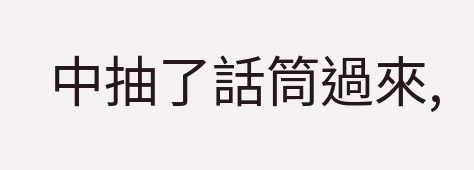中抽了話筒過來,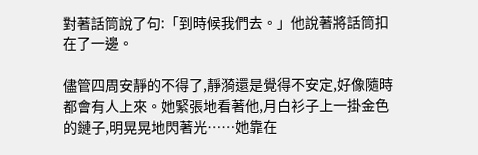對著話筒說了句:「到時候我們去。」他說著將話筒扣在了一邊。

儘管四周安靜的不得了,靜漪還是覺得不安定,好像隨時都會有人上來。她緊張地看著他,月白衫子上一掛金色的鏈子,明晃晃地閃著光……她靠在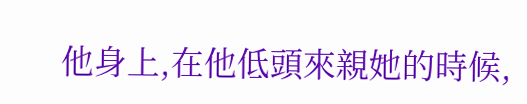他身上,在他低頭來親她的時候,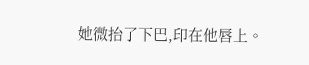她微抬了下巴,印在他唇上。